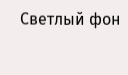Светлый фон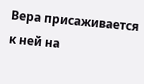Вера присаживается к ней на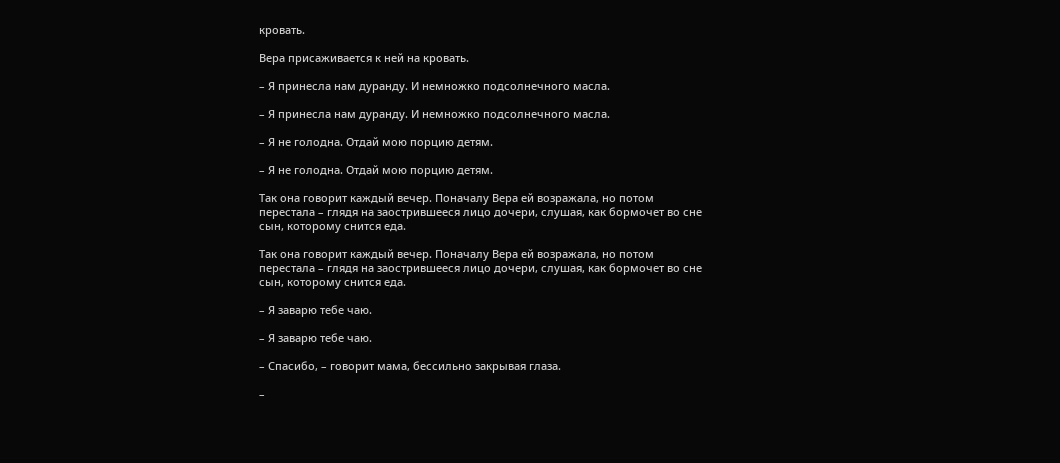кровать.

Вера присаживается к ней на кровать.

– Я принесла нам дуранду. И немножко подсолнечного масла.

– Я принесла нам дуранду. И немножко подсолнечного масла.

– Я не голодна. Отдай мою порцию детям.

– Я не голодна. Отдай мою порцию детям.

Так она говорит каждый вечер. Поначалу Вера ей возражала, но потом перестала – глядя на заострившееся лицо дочери, слушая, как бормочет во сне сын, которому снится еда.

Так она говорит каждый вечер. Поначалу Вера ей возражала, но потом перестала – глядя на заострившееся лицо дочери, слушая, как бормочет во сне сын, которому снится еда.

– Я заварю тебе чаю.

– Я заварю тебе чаю.

– Спасибо, – говорит мама, бессильно закрывая глаза.

–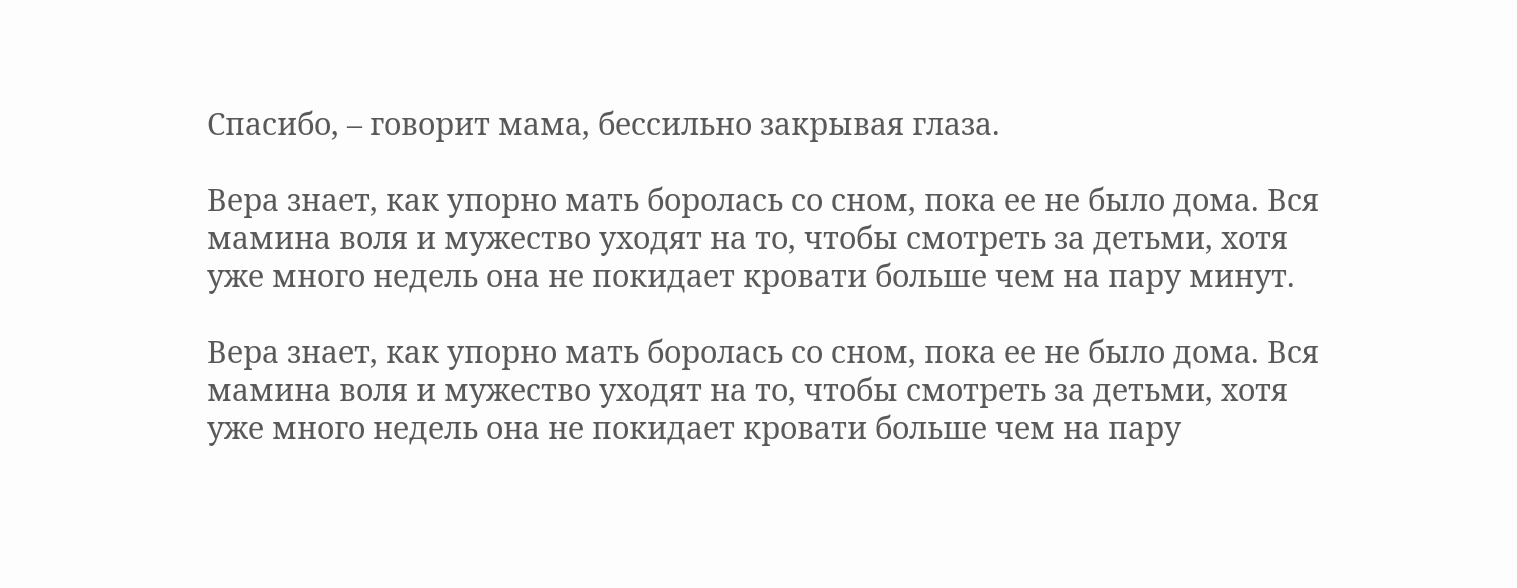Спасибо, – говорит мама, бессильно закрывая глаза.

Вера знает, как упорно мать боролась со сном, пока ее не было дома. Вся мамина воля и мужество уходят на то, чтобы смотреть за детьми, хотя уже много недель она не покидает кровати больше чем на пару минут.

Вера знает, как упорно мать боролась со сном, пока ее не было дома. Вся мамина воля и мужество уходят на то, чтобы смотреть за детьми, хотя уже много недель она не покидает кровати больше чем на пару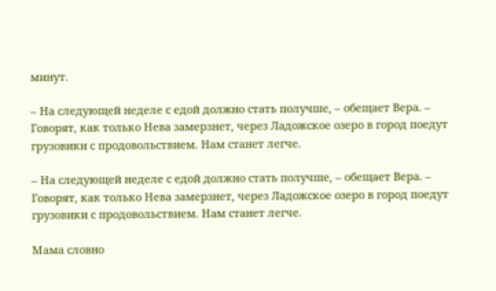минут.

– На следующей неделе с едой должно стать получше, – обещает Вера. – Говорят, как только Нева замерзнет, через Ладожское озеро в город поедут грузовики с продовольствием. Нам станет легче.

– На следующей неделе с едой должно стать получше, – обещает Вера. – Говорят, как только Нева замерзнет, через Ладожское озеро в город поедут грузовики с продовольствием. Нам станет легче.

Мама словно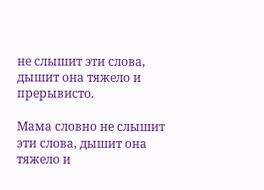не слышит эти слова, дышит она тяжело и прерывисто.

Мама словно не слышит эти слова, дышит она тяжело и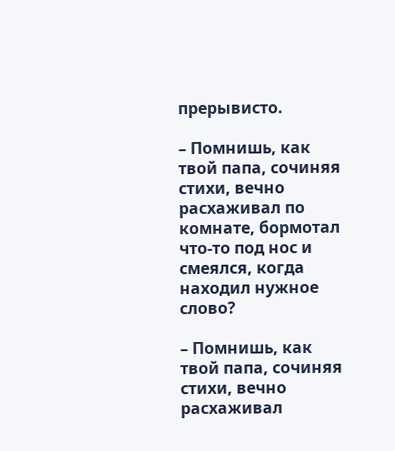прерывисто.

– Помнишь, как твой папа, сочиняя стихи, вечно расхаживал по комнате, бормотал что-то под нос и смеялся, когда находил нужное слово?

– Помнишь, как твой папа, сочиняя стихи, вечно расхаживал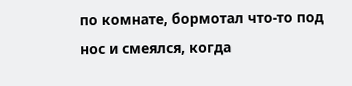по комнате, бормотал что-то под нос и смеялся, когда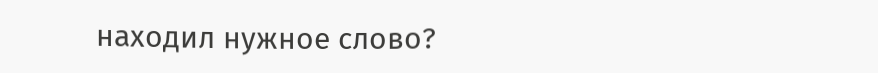находил нужное слово?